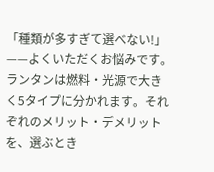「種類が多すぎて選べない!」——よくいただくお悩みです。ランタンは燃料・光源で大きく5タイプに分かれます。それぞれのメリット・デメリットを、選ぶとき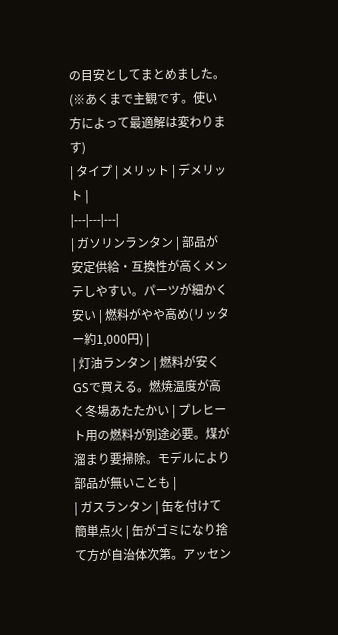の目安としてまとめました。(※あくまで主観です。使い方によって最適解は変わります)
| タイプ | メリット | デメリット |
|---|---|---|
| ガソリンランタン | 部品が安定供給・互換性が高くメンテしやすい。パーツが細かく安い | 燃料がやや高め(リッター約1,000円) |
| 灯油ランタン | 燃料が安くGSで買える。燃焼温度が高く冬場あたたかい | プレヒート用の燃料が別途必要。煤が溜まり要掃除。モデルにより部品が無いことも |
| ガスランタン | 缶を付けて簡単点火 | 缶がゴミになり捨て方が自治体次第。アッセン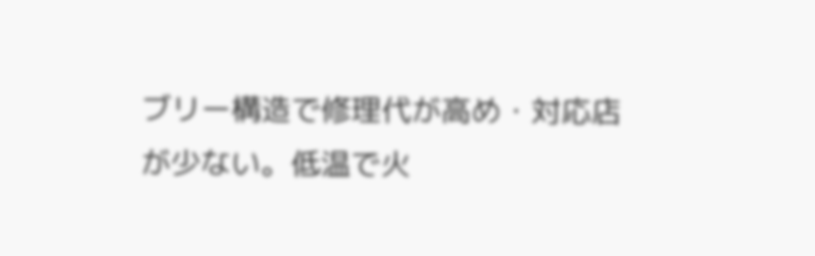ブリー構造で修理代が高め・対応店が少ない。低温で火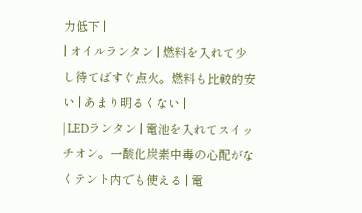力低下 |
| オイルランタン | 燃料を入れて少し待てばすぐ点火。燃料も比較的安い | あまり明るくない |
| LEDランタン | 電池を入れてスイッチオン。一酸化炭素中毒の心配がなくテント内でも使える | 電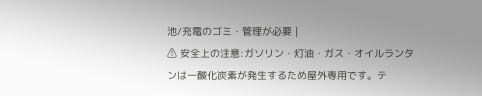池/充電のゴミ・管理が必要 |
⚠ 安全上の注意:ガソリン・灯油・ガス・オイルランタンは一酸化炭素が発生するため屋外専用です。テ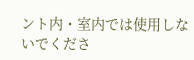ント内・室内では使用しないでくださ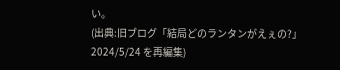い。
(出典:旧ブログ「結局どのランタンがえぇの?」2024/5/24 を再編集)